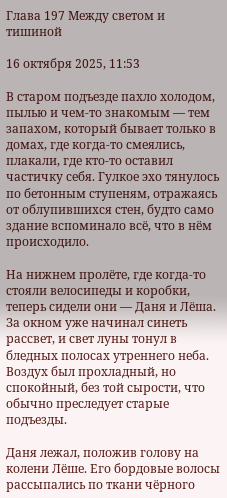Глава 197 Между светом и тишиной

16 октября 2025, 11:53

В старом подъезде пахло холодом, пылью и чем-то знакомым — тем запахом, который бывает только в домах, где когда-то смеялись, плакали, где кто-то оставил частичку себя. Гулкое эхо тянулось по бетонным ступеням, отражаясь от облупившихся стен, будто само здание вспоминало всё, что в нём происходило.

На нижнем пролёте, где когда-то стояли велосипеды и коробки, теперь сидели они — Даня и Лёша. За окном уже начинал синеть рассвет, и свет луны тонул в бледных полосах утреннего неба. Воздух был прохладный, но спокойный, без той сырости, что обычно преследует старые подъезды.

Даня лежал, положив голову на колени Лёше. Его бордовые волосы рассыпались по ткани чёрного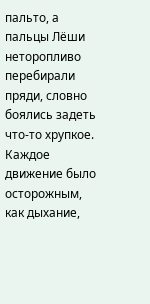пальто, а пальцы Лёши неторопливо перебирали пряди, словно боялись задеть что-то хрупкое. Каждое движение было осторожным, как дыхание,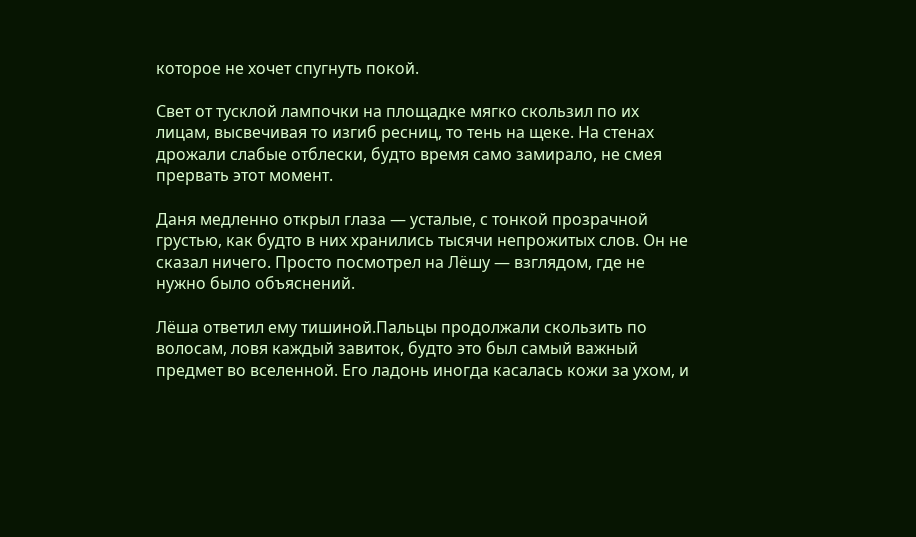которое не хочет спугнуть покой.

Свет от тусклой лампочки на площадке мягко скользил по их лицам, высвечивая то изгиб ресниц, то тень на щеке. На стенах дрожали слабые отблески, будто время само замирало, не смея прервать этот момент.

Даня медленно открыл глаза — усталые, с тонкой прозрачной грустью, как будто в них хранились тысячи непрожитых слов. Он не сказал ничего. Просто посмотрел на Лёшу — взглядом, где не нужно было объяснений.

Лёша ответил ему тишиной.Пальцы продолжали скользить по волосам, ловя каждый завиток, будто это был самый важный предмет во вселенной. Его ладонь иногда касалась кожи за ухом, и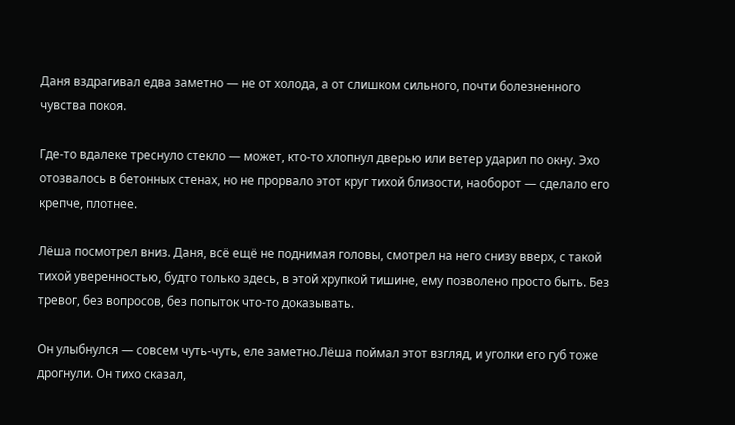Даня вздрагивал едва заметно — не от холода, а от слишком сильного, почти болезненного чувства покоя.

Где-то вдалеке треснуло стекло — может, кто-то хлопнул дверью или ветер ударил по окну. Эхо отозвалось в бетонных стенах, но не прорвало этот круг тихой близости, наоборот — сделало его крепче, плотнее.

Лёша посмотрел вниз. Даня, всё ещё не поднимая головы, смотрел на него снизу вверх, с такой тихой уверенностью, будто только здесь, в этой хрупкой тишине, ему позволено просто быть. Без тревог, без вопросов, без попыток что-то доказывать.

Он улыбнулся — совсем чуть-чуть, еле заметно.Лёша поймал этот взгляд, и уголки его губ тоже дрогнули. Он тихо сказал,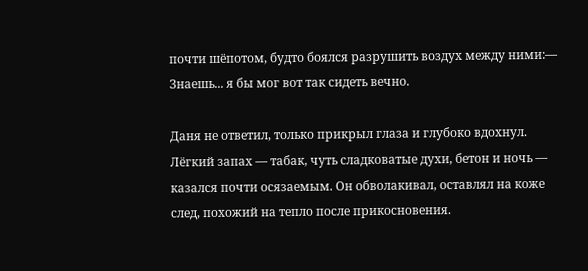почти шёпотом, будто боялся разрушить воздух между ними:— Знаешь... я бы мог вот так сидеть вечно.

Даня не ответил, только прикрыл глаза и глубоко вдохнул. Лёгкий запах — табак, чуть сладковатые духи, бетон и ночь — казался почти осязаемым. Он обволакивал, оставлял на коже след, похожий на тепло после прикосновения.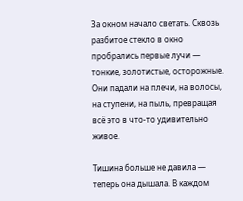За окном начало светать. Сквозь разбитое стекло в окно пробрались первые лучи — тонкие, золотистые, осторожные. Они падали на плечи, на волосы, на ступени, на пыль, превращая всё это в что-то удивительно живое.

Тишина больше не давила — теперь она дышала. В каждом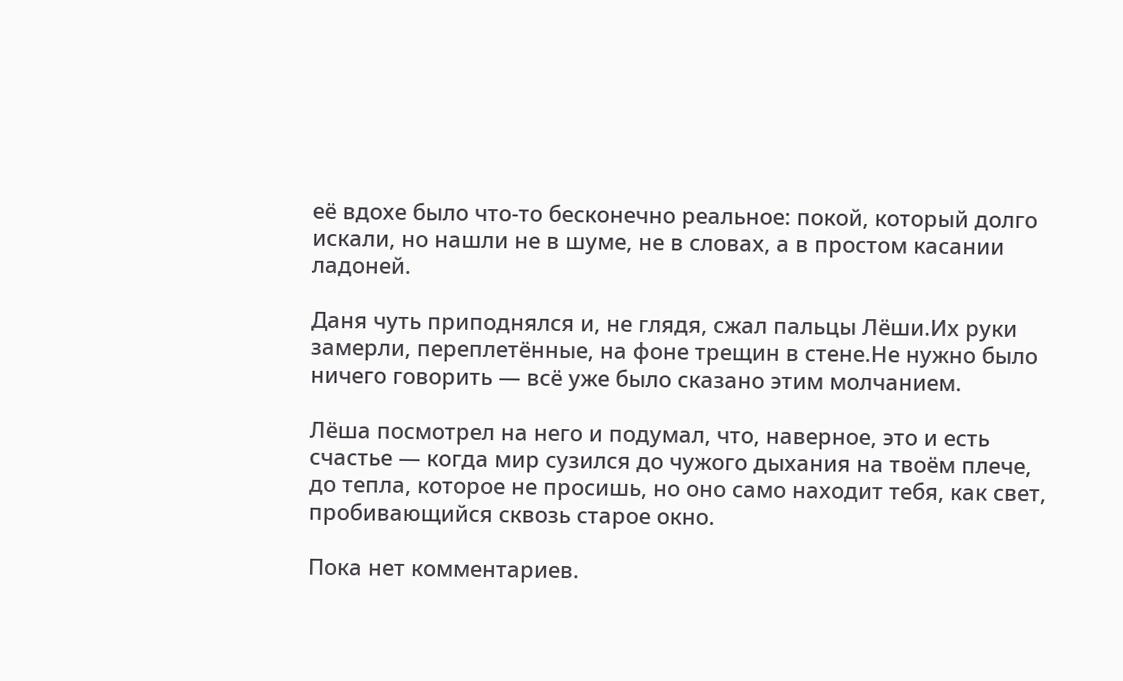её вдохе было что-то бесконечно реальное: покой, который долго искали, но нашли не в шуме, не в словах, а в простом касании ладоней.

Даня чуть приподнялся и, не глядя, сжал пальцы Лёши.Их руки замерли, переплетённые, на фоне трещин в стене.Не нужно было ничего говорить — всё уже было сказано этим молчанием.

Лёша посмотрел на него и подумал, что, наверное, это и есть счастье — когда мир сузился до чужого дыхания на твоём плече, до тепла, которое не просишь, но оно само находит тебя, как свет, пробивающийся сквозь старое окно.

Пока нет комментариев.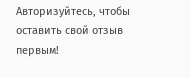Авторизуйтесь, чтобы оставить свой отзыв первым!